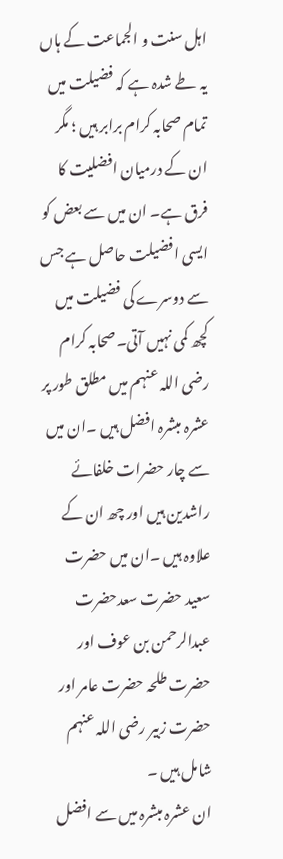اہل سنت و الجماعت کے ہاں یہ طے شدہ ہے کہ فضیلت میں تمام صحابہ کرام برابر ہیں ؛ مگر ان کے درمیان افضلیت کا فرق ہے۔ ان میں سے بعض کو ایسی افضیلت حاصل ہے جس سے دوسرے کی فضیلت میں کچھ کمی نہیں آتی۔صحابہ کرام رضی اللہ عنہم میں مطلق طور پر عشرہ مبشرہ افضل ہیں ۔ان میں سے چار حضرات خلفائے راشدین ہیں اور چھ ان کے علاوہ ہیں ۔ان میں حضرت سعید حضرت سعدحضرت عبدالرحمن بن عوف اور حضرت طلحہ حضرت عامر اور حضرت زبیر رضی اللہ عنہم شامل ہیں ۔
ان عشرہ مبشرہ میں سے افضل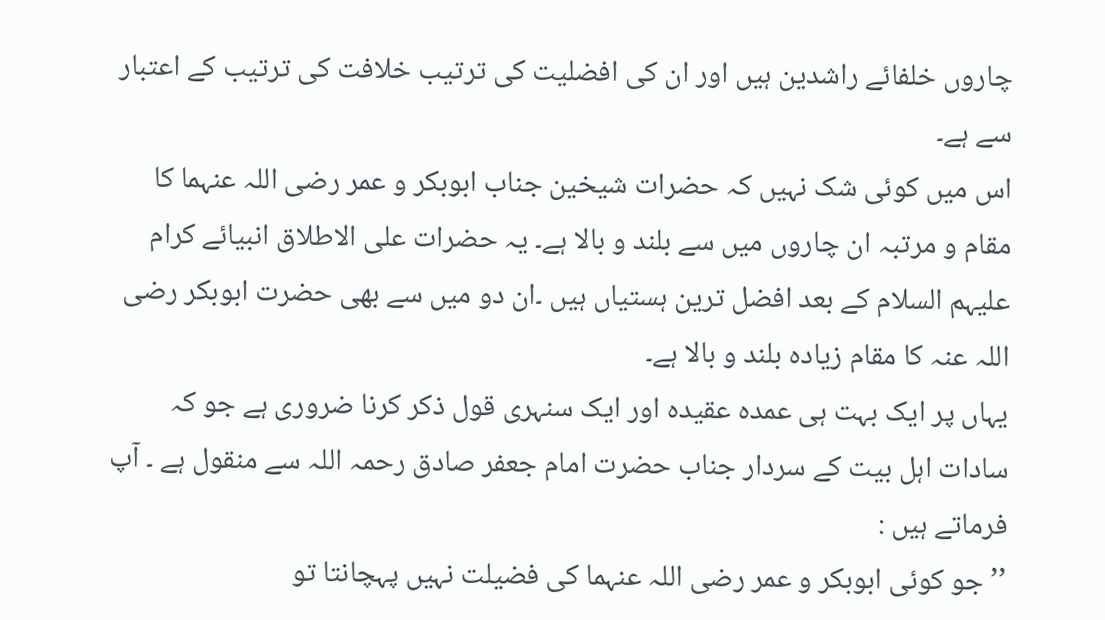چاروں خلفائے راشدین ہیں اور ان کی افضلیت کی ترتیب خلافت کی ترتیب کے اعتبار سے ہے۔
اس میں کوئی شک نہیں کہ حضرات شیخین جناب ابوبکر و عمر رضی اللہ عنہما کا مقام و مرتبہ ان چاروں میں سے بلند و بالا ہے۔ یہ حضرات علی الاطلاق انبیائے کرام علیہم السلام کے بعد افضل ترین ہستیاں ہیں ۔ان دو میں سے بھی حضرت ابوبکر رضی اللہ عنہ کا مقام زیادہ بلند و بالا ہے۔
یہاں پر ایک بہت ہی عمدہ عقیدہ اور ایک سنہری قول ذکر کرنا ضروری ہے جو کہ سادات اہل بیت کے سردار جناب حضرت امام جعفر صادق رحمہ اللہ سے منقول ہے ۔ آپ فرماتے ہیں :
’’ جو کوئی ابوبکر و عمر رضی اللہ عنہما کی فضیلت نہیں پہچانتا تو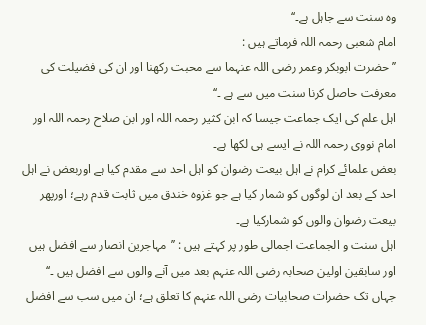وہ سنت سے جاہل ہے۔‘‘
امام شعبی رحمہ اللہ فرماتے ہیں :
’’حضرت ابوبکر وعمر رضی اللہ عنہما سے محبت رکھنا اور ان کی فضیلت کی معرفت حاصل کرنا سنت میں سے ہے ۔‘‘
اہل علم کی ایک جماعت جیسا کہ ابن کثیر رحمہ اللہ اور ابن صلاح رحمہ اللہ اور امام نووی رحمہ اللہ نے ایسے ہی لکھا ہے۔
بعض علمائے کرام نے اہل بیعت رضوان کو اہل احد سے مقدم کیا ہے اوربعض نے اہل احد کے بعد ان لوگوں کو شمار کیا ہے جو غزوہ خندق میں ثابت قدم رہے؛ اورپھر بیعت رضوان والوں کو شمارکیا ہے۔
اہل سنت و الجماعت اجمالی طور پر کہتے ہیں : ’’مہاجرین انصار سے افضل ہیں اور سابقین اولین صحابہ رضی اللہ عنہم بعد میں آنے والوں سے افضل ہیں ۔‘‘
جہاں تک حضرات صحابیات رضی اللہ عنہم کا تعلق ہے؛ ان میں سب سے افضل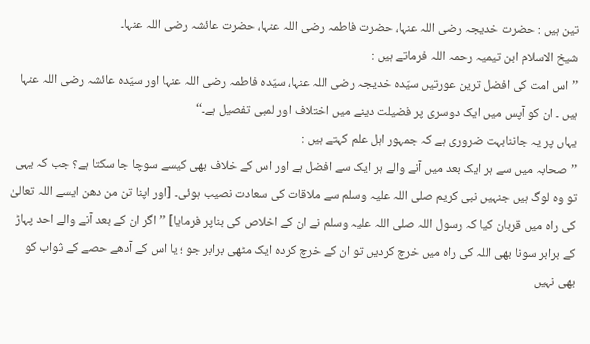تین ہیں : حضرت خدیجہ رضی اللہ عنہا، حضرت فاطمہ رضی اللہ عنہا، حضرت عائشہ رضی اللہ عنہا۔
شیخ الاسلام ابن تیمیہ رحمہ اللہ فرماتے ہیں :
’’اس امت کی افضل ترین عورتیں سیّدہ خدیجہ رضی اللہ عنہا، سیّدہ فاطمہ رضی اللہ عنہا اور سیّدہ عائشہ رضی اللہ عنہا ہیں ۔ ان کو آپس میں ایک دوسری پر فضیلت دینے میں اختلاف اور لمبی تفصیل ہے۔‘‘
یہاں پر یہ جاننابہت ضروری ہے کہ جمہور اہل علم کہتے ہیں :
’’صحابہ میں سے ہر ایک بعد میں آنے والے ہر ایک سے افضل ہے اور اس کے خلاف بھی کیسے سوچا جا سکتا ہے؟ جب کہ یہی تو وہ لوگ ہیں جنہیں نبی کریم صلی اللہ علیہ وسلم سے ملاقات کی سعادت نصیب ہوئی۔ [اور اپنا تن من دھن ایسے اللہ تعالیٰ کی راہ میں قربان کیا کہ رسول اللہ صلی اللہ علیہ وسلم نے ان کے اخلاص کی بناپر فرمایا] ’’ اگر ان کے بعد آنے والے احد پہاڑ کے برابر سونا بھی اللہ کی راہ میں خرچ کردیں تو ان کے خرچ کردہ ایک مٹھی برابر جو ؛ یا اس کے آدھے حصے کے ثواب کو بھی نہیں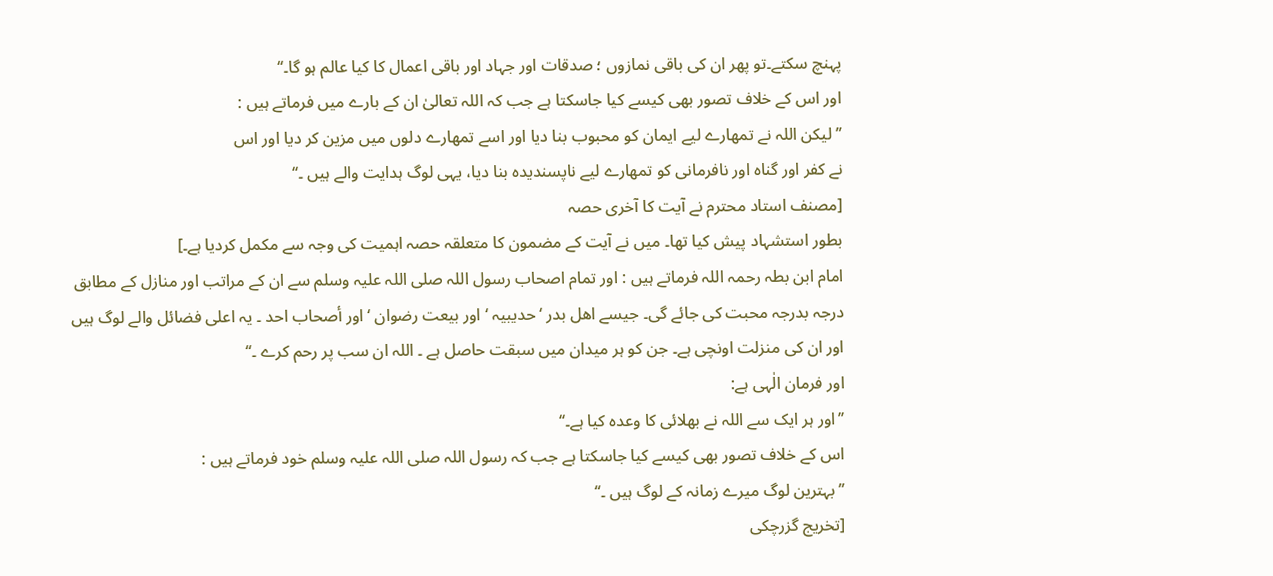پہنچ سکتے۔تو پھر ان کی باقی نمازوں ؛ صدقات اور جہاد اور باقی اعمال کا کیا عالم ہو گا۔‘‘
اور اس کے خلاف تصور بھی کیسے کیا جاسکتا ہے جب کہ اللہ تعالیٰ ان کے بارے میں فرماتے ہیں :
’’ لیکن اللہ نے تمھارے لیے ایمان کو محبوب بنا دیا اور اسے تمھارے دلوں میں مزین کر دیا اور اس
نے کفر اور گناہ اور نافرمانی کو تمھارے لیے ناپسندیدہ بنا دیا، یہی لوگ ہدایت والے ہیں ۔‘‘
[مصنف استاد محترم نے آیت کا آخری حصہ
بطور استشہاد پیش کیا تھا۔ میں نے آیت کے مضمون کا متعلقہ حصہ اہمیت کی وجہ سے مکمل کردیا ہے۔]
امام ابن بطہ رحمہ اللہ فرماتے ہیں : اور تمام اصحاب رسول اللہ صلی اللہ علیہ وسلم سے ان کے مراتب اور منازل کے مطابق درجہ بدرجہ محبت کی جائے گی۔ جیسے اھل بدر ‘ حدیبیہ ‘ اور بیعت رضوان ‘ اور أصحاب احد ۔ یہ اعلی فضائل والے لوگ ہیں اور ان کی منزلت اونچی ہے۔ جن کو ہر میدان میں سبقت حاصل ہے ۔ اللہ ان سب پر رحم کرے ۔‘‘
اور فرمان الٰہی ہے:
’’اور ہر ایک سے اللہ نے بھلائی کا وعدہ کیا ہے۔‘‘
اس کے خلاف تصور بھی کیسے کیا جاسکتا ہے جب کہ رسول اللہ صلی اللہ علیہ وسلم خود فرماتے ہیں :
’’بہترین لوگ میرے زمانہ کے لوگ ہیں ۔‘‘
[تخریج گزرچکی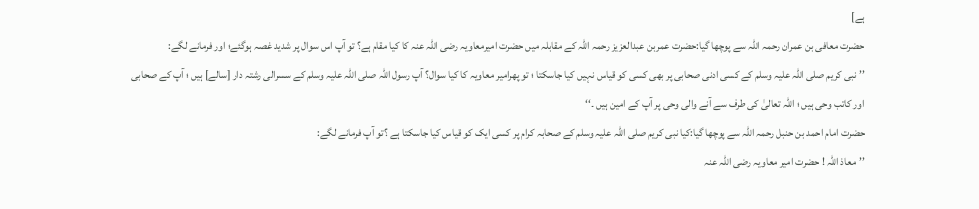ہے]
حضرت معافی بن عمران رحمہ اللہ سے پوچھا گیا:حضرت عمربن عبدالعزیز رحمہ اللہ کے مقابلہ میں حضرت امیرمعاویہ رضی اللہ عنہ کا کیا مقام ہے؟ تو آپ اس سوال پر شدید غصہ ہوگئے؛ اور فرمانے لگے:
’’نبی کریم صلی اللہ علیہ وسلم کے کسی ادنی صحابی پر بھی کسی کو قیاس نہیں کیا جاسکتا ؛ تو پھرامیر معاویہ کا کیا سوال؟ آپ رسول اللہ صلی اللہ علیہ وسلم کے سسرالی رشتہ دار [سالے] ہیں ؛ آپ کے صحابی اور کاتب وحی ہیں ؛ اللہ تعالیٰ کی طرف سے آنے والی وحی پر آپ کے امین ہیں ۔‘‘
حضرت امام احمد بن حنبل رحمہ اللہ سے پوچھا گیا:کیا نبی کریم صلی اللہ علیہ وسلم کے صحابہ کرام پر کسی ایک کو قیاس کیا جاسکتا ہے ؟تو آپ فرمانے لگے:
’’معاذ اللہ ! حضرت امیر معاویہ رضی اللہ عنہ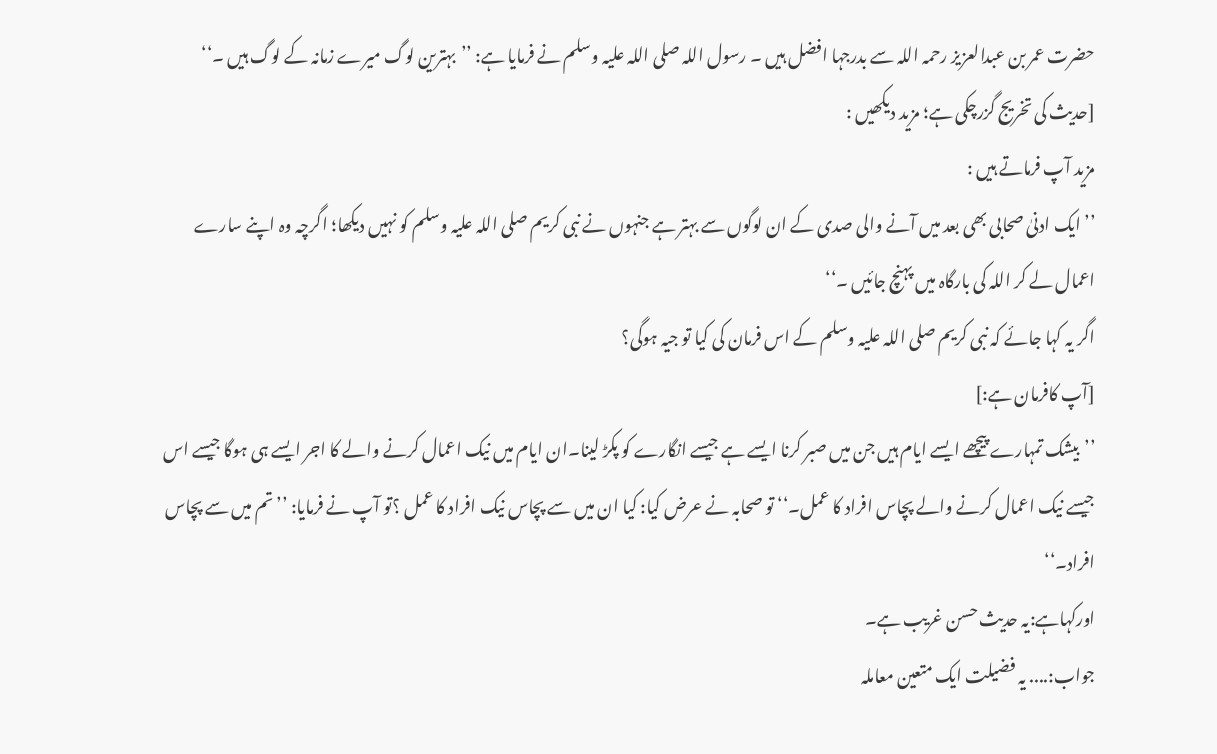حضرت عمر بن عبدالعزیز رحمہ اللہ سے بدرجہا افضل ہیں ۔ رسول اللہ صلی اللہ علیہ وسلم نے فرمایا ہے: ’’بہترین لوگ میرے زمانہ کے لوگ ہیں ۔‘‘
[حدیث کی تخریج گزرچکی ہے؛ مزید دیکھیں :
مزید آپ فرماتے ہیں :
’’ ایک ادنیٰ صحابی بھی بعد میں آنے والی صدی کے ان لوگوں سے بہتر ہے جنہوں نے نبی کریم صلی اللہ علیہ وسلم کو نہیں دیکھا؛ اگرچہ وہ اپنے سارے اعمال لے کر اللہ کی بارگاہ میں پہنچ جائیں ۔‘‘
اگر یہ کہا جائے کہ نبی کریم صلی اللہ علیہ وسلم کے اس فرمان کی کیا تو جیہ ہوگی؟
[آپ کافرمان ہے:]
’’بیشک تمہارے پیچھے ایسے ایام ہیں جن میں صبر کرنا ایسے ہے جیسے انگارے کو پکڑ لینا۔ان ایام میں نیک اعمال کرنے والے کا اجر ایسے ہی ہوگا جیسے اس جیسے نیک اعمال کرنے والے پچاس افراد کا عمل۔‘‘ تو صحابہ نے عرض کیا: کیا ان میں سے پچاس نیک افراد کا عمل ؟تو آپ نے فرمایا: ’’تم میں سے پچاس افراد۔‘‘
اورکہاہے:یہ حدیث حسن غریب ہے۔
جواب:.... یہ فضیلت ایک متعین معاملہ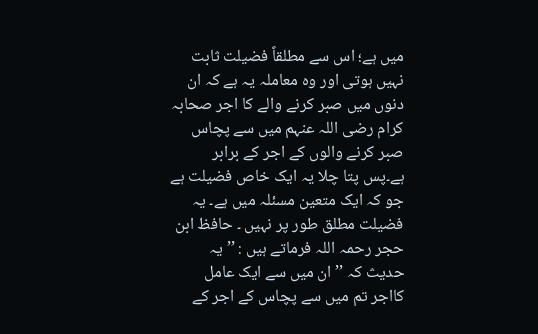میں ہے؛ اس سے مطلقاً فضیلت ثابت نہیں ہوتی اور وہ معاملہ یہ ہے کہ ان دنوں میں صبر کرنے والے کا اجر صحابہ کرام رضی اللہ عنہم میں سے پچاس صبر کرنے والوں کے اجر کے برابر ہے۔پس پتا چلا یہ ایک خاص فضیلت ہے جو کہ ایک متعین مسئلہ میں ہے۔ یہ فضیلت مطلق طور پر نہیں ۔ حافظ ابن حجر رحمہ اللہ فرماتے ہیں : ’’یہ حدیث کہ ’’ان میں سے ایک عامل کااجر تم میں سے پچاس کے اجر کے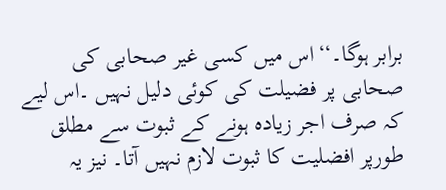برابر ہوگا۔‘‘اس میں کسی غیر صحابی کی صحابی پر فضیلت کی کوئی دلیل نہیں ۔اس لیے کہ صرف اجر زیادہ ہونے کے ثبوت سے مطلق طورپر افضلیت کا ثبوت لازم نہیں آتا۔ نیز یہ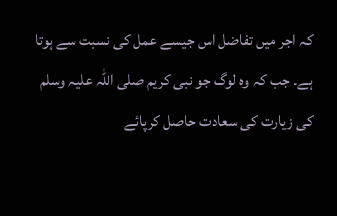کہ اجر میں تفاضل اس جیسے عمل کی نسبت سے ہوتا ہے۔ جب کہ وہ لوگ جو نبی کریم صلی اللہ علیہ وسلم کی زیارت کی سعادت حاصل کرپائے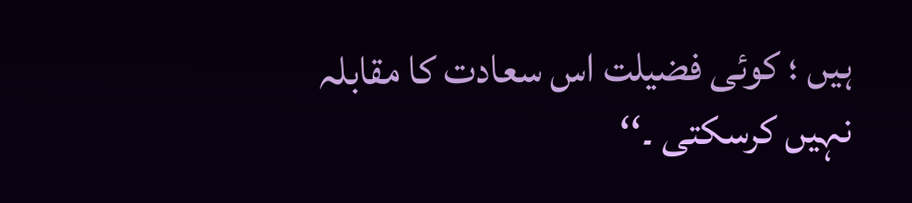ہیں ؛ کوئی فضیلت اس سعادت کا مقابلہ نہیں کرسکتی ۔‘‘